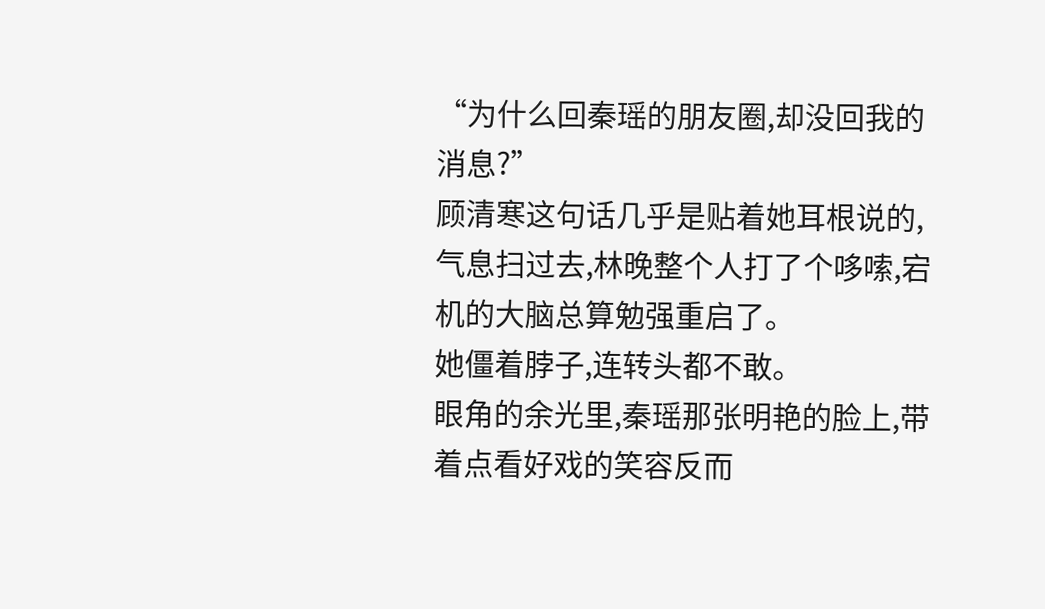“为什么回秦瑶的朋友圈,却没回我的消息?”
顾清寒这句话几乎是贴着她耳根说的,气息扫过去,林晚整个人打了个哆嗦,宕机的大脑总算勉强重启了。
她僵着脖子,连转头都不敢。
眼角的余光里,秦瑶那张明艳的脸上,带着点看好戏的笑容反而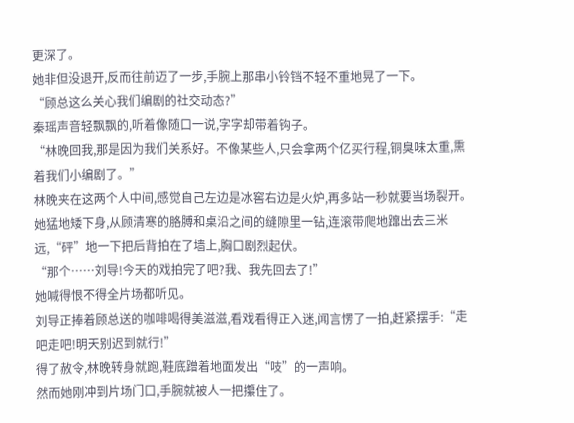更深了。
她非但没退开,反而往前迈了一步,手腕上那串小铃铛不轻不重地晃了一下。
“顾总这么关心我们编剧的社交动态?”
秦瑶声音轻飘飘的,听着像随口一说,字字却带着钩子。
“林晚回我,那是因为我们关系好。不像某些人,只会拿两个亿买行程,铜臭味太重,熏着我们小编剧了。”
林晚夹在这两个人中间,感觉自己左边是冰窖右边是火炉,再多站一秒就要当场裂开。
她猛地矮下身,从顾清寒的胳膊和桌沿之间的缝隙里一钻,连滚带爬地蹿出去三米远,“砰”地一下把后背拍在了墙上,胸口剧烈起伏。
“那个……刘导!今天的戏拍完了吧?我、我先回去了!”
她喊得恨不得全片场都听见。
刘导正捧着顾总送的咖啡喝得美滋滋,看戏看得正入迷,闻言愣了一拍,赶紧摆手:“走吧走吧!明天别迟到就行!”
得了赦令,林晚转身就跑,鞋底蹭着地面发出“吱”的一声响。
然而她刚冲到片场门口,手腕就被人一把攥住了。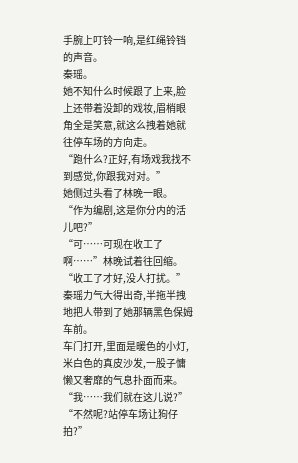手腕上叮铃一响,是红绳铃铛的声音。
秦瑶。
她不知什么时候跟了上来,脸上还带着没卸的戏妆,眉梢眼角全是笑意,就这么拽着她就往停车场的方向走。
“跑什么?正好,有场戏我找不到感觉,你跟我对对。”
她侧过头看了林晚一眼。
“作为编剧,这是你分内的活儿吧?”
“可……可现在收工了啊……”林晚试着往回缩。
“收工了才好,没人打扰。”
秦瑶力气大得出奇,半拖半拽地把人带到了她那辆黑色保姆车前。
车门打开,里面是暖色的小灯,米白色的真皮沙发,一股子慵懒又奢靡的气息扑面而来。
“我……我们就在这儿说?”
“不然呢?站停车场让狗仔拍?”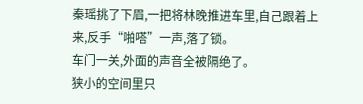秦瑶挑了下眉,一把将林晚推进车里,自己跟着上来,反手“啪嗒”一声,落了锁。
车门一关,外面的声音全被隔绝了。
狭小的空间里只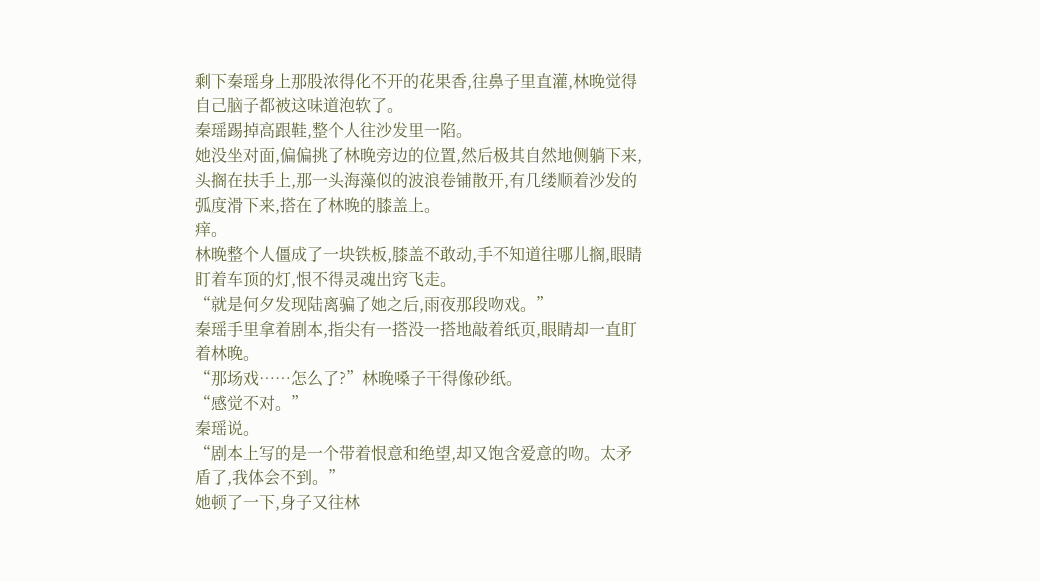剩下秦瑶身上那股浓得化不开的花果香,往鼻子里直灌,林晚觉得自己脑子都被这味道泡软了。
秦瑶踢掉高跟鞋,整个人往沙发里一陷。
她没坐对面,偏偏挑了林晚旁边的位置,然后极其自然地侧躺下来,头搁在扶手上,那一头海藻似的波浪卷铺散开,有几缕顺着沙发的弧度滑下来,搭在了林晚的膝盖上。
痒。
林晚整个人僵成了一块铁板,膝盖不敢动,手不知道往哪儿搁,眼睛盯着车顶的灯,恨不得灵魂出窍飞走。
“就是何夕发现陆离骗了她之后,雨夜那段吻戏。”
秦瑶手里拿着剧本,指尖有一搭没一搭地敲着纸页,眼睛却一直盯着林晚。
“那场戏……怎么了?”林晚嗓子干得像砂纸。
“感觉不对。”
秦瑶说。
“剧本上写的是一个带着恨意和绝望,却又饱含爱意的吻。太矛盾了,我体会不到。”
她顿了一下,身子又往林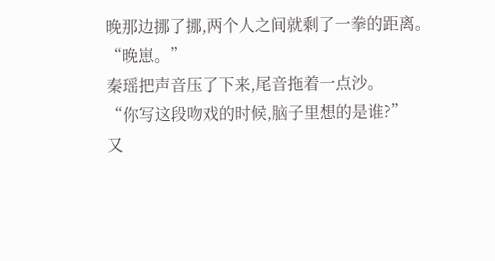晚那边挪了挪,两个人之间就剩了一拳的距离。
“晚崽。”
秦瑶把声音压了下来,尾音拖着一点沙。
“你写这段吻戏的时候,脑子里想的是谁?”
又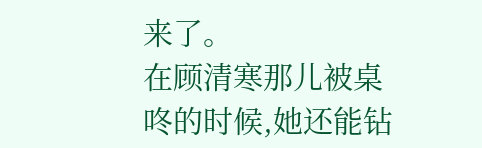来了。
在顾清寒那儿被桌咚的时候,她还能钻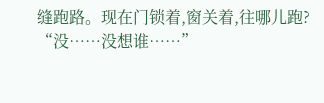缝跑路。现在门锁着,窗关着,往哪儿跑?
“没……没想谁……”